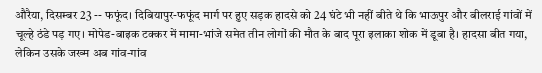औरैया, दिसम्बर 23 -- फफूंद। दिबियापुर-फफूंद मार्ग पर हुए सड़क हादसे को 24 घंटे भी नहीं बीते थे कि भाऊपुर और बीलराई गांवों में चूल्हे ठंडे पड़ गए। मोपेड-बाइक टक्कर में मामा-भांजे समेत तीन लोगों की मौत के बाद पूरा इलाका शोक में डूबा है। हादसा बीत गया, लेकिन उसके जख्म अब गांव-गांव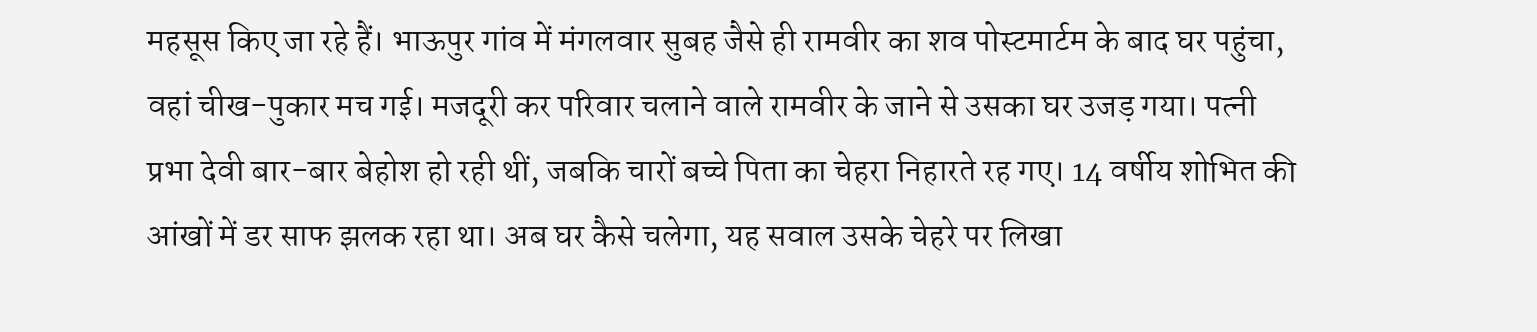महसूस किए जा रहे हैं। भाऊपुर गांव में मंगलवार सुबह जैसे ही रामवीर का शव पोस्टमार्टम के बाद घर पहुंचा, वहां चीख-पुकार मच गई। मजदूरी कर परिवार चलाने वाले रामवीर के जाने से उसका घर उजड़ गया। पत्नी प्रभा देवी बार-बार बेहोश हो रही थीं, जबकि चारों बच्चे पिता का चेहरा निहारते रह गए। 14 वर्षीय शोभित की आंखों में डर साफ झलक रहा था। अब घर कैसे चलेगा, यह सवाल उसके चेहरे पर लिखा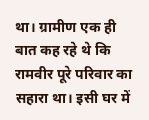था। ग्रामीण एक ही बात कह रहे थे कि रामवीर पूरे परिवार का सहारा था। इसी घर में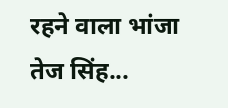रहने वाला भांजा तेज सिंह...